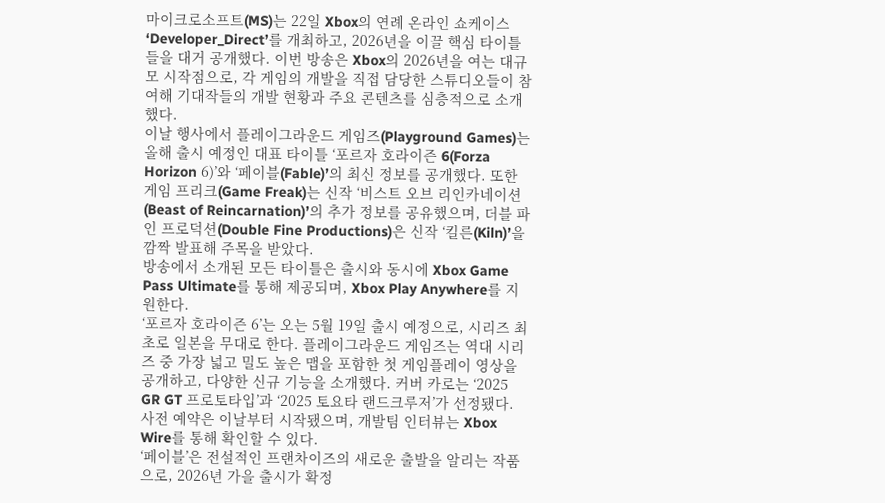마이크로소프트(MS)는 22일 Xbox의 연례 온라인 쇼케이스 ‘Developer_Direct’를 개최하고, 2026년을 이끌 핵심 타이틀들을 대거 공개했다. 이번 방송은 Xbox의 2026년을 여는 대규모 시작점으로, 각 게임의 개발을 직접 담당한 스튜디오들이 참여해 기대작들의 개발 현황과 주요 콘텐츠를 심층적으로 소개했다.
이날 행사에서 플레이그라운드 게임즈(Playground Games)는 올해 출시 예정인 대표 타이틀 ‘포르자 호라이즌 6(Forza Horizon 6)’와 ‘페이블(Fable)’의 최신 정보를 공개했다. 또한 게임 프리크(Game Freak)는 신작 ‘비스트 오브 리인카네이션(Beast of Reincarnation)’의 추가 정보를 공유했으며, 더블 파인 프로덕션(Double Fine Productions)은 신작 ‘킬른(Kiln)’을 깜짝 발표해 주목을 받았다.
방송에서 소개된 모든 타이틀은 출시와 동시에 Xbox Game Pass Ultimate를 통해 제공되며, Xbox Play Anywhere를 지원한다.
‘포르자 호라이즌 6’는 오는 5월 19일 출시 예정으로, 시리즈 최초로 일본을 무대로 한다. 플레이그라운드 게임즈는 역대 시리즈 중 가장 넓고 밀도 높은 맵을 포함한 첫 게임플레이 영상을 공개하고, 다양한 신규 기능을 소개했다. 커버 카로는 ‘2025 GR GT 프로토타입’과 ‘2025 토요타 랜드크루저’가 선정됐다. 사전 예약은 이날부터 시작됐으며, 개발팀 인터뷰는 Xbox Wire를 통해 확인할 수 있다.
‘페이블’은 전설적인 프랜차이즈의 새로운 출발을 알리는 작품으로, 2026년 가을 출시가 확정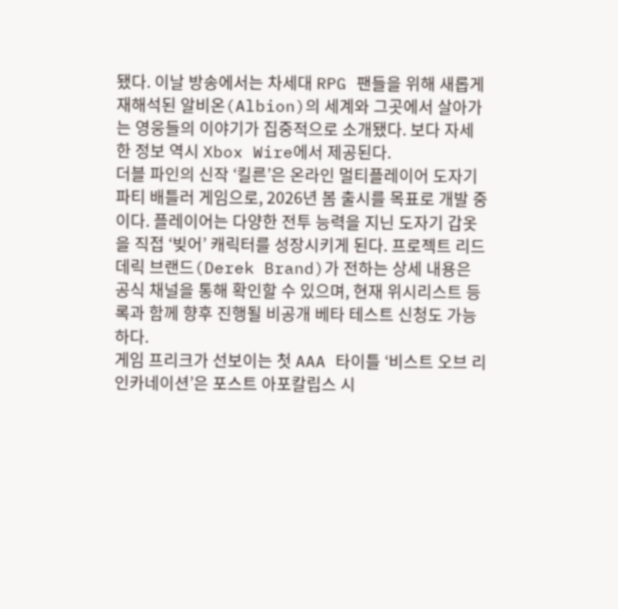됐다. 이날 방송에서는 차세대 RPG 팬들을 위해 새롭게 재해석된 알비온(Albion)의 세계와 그곳에서 살아가는 영웅들의 이야기가 집중적으로 소개됐다. 보다 자세한 정보 역시 Xbox Wire에서 제공된다.
더블 파인의 신작 ‘킬른’은 온라인 멀티플레이어 도자기 파티 배틀러 게임으로, 2026년 봄 출시를 목표로 개발 중이다. 플레이어는 다양한 전투 능력을 지닌 도자기 갑옷을 직접 ‘빚어’ 캐릭터를 성장시키게 된다. 프로젝트 리드 데릭 브랜드(Derek Brand)가 전하는 상세 내용은 공식 채널을 통해 확인할 수 있으며, 현재 위시리스트 등록과 함께 향후 진행될 비공개 베타 테스트 신청도 가능하다.
게임 프리크가 선보이는 첫 AAA 타이틀 ‘비스트 오브 리인카네이션’은 포스트 아포칼립스 시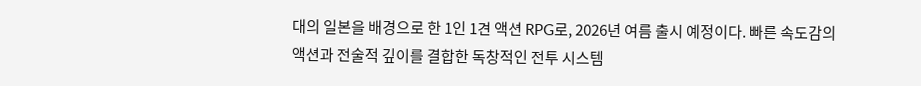대의 일본을 배경으로 한 1인 1견 액션 RPG로, 2026년 여름 출시 예정이다. 빠른 속도감의 액션과 전술적 깊이를 결합한 독창적인 전투 시스템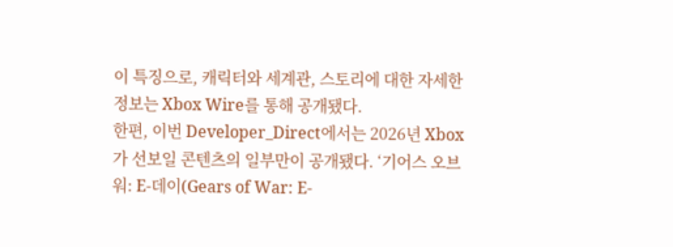이 특징으로, 캐릭터와 세계관, 스토리에 대한 자세한 정보는 Xbox Wire를 통해 공개됐다.
한편, 이번 Developer_Direct에서는 2026년 Xbox가 선보일 콘텐츠의 일부만이 공개됐다. ‘기어스 오브 워: E-데이(Gears of War: E-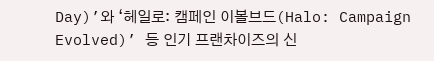Day)’와 ‘헤일로: 캠페인 이볼브드(Halo: Campaign Evolved)’ 등 인기 프랜차이즈의 신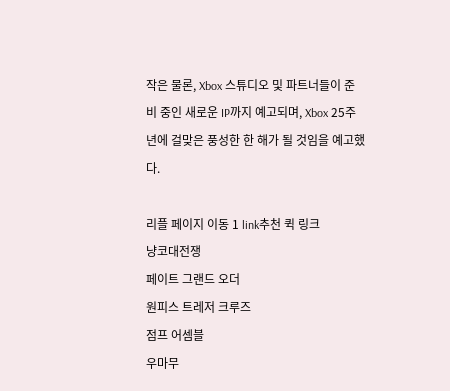작은 물론, Xbox 스튜디오 및 파트너들이 준비 중인 새로운 IP까지 예고되며, Xbox 25주년에 걸맞은 풍성한 한 해가 될 것임을 예고했다.

리플 페이지 이동 1 link추천 퀵 링크
냥코대전쟁
페이트 그랜드 오더
원피스 트레저 크루즈
점프 어셈블
우마무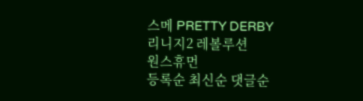스메 PRETTY DERBY
리니지2 레볼루션
원스휴먼
등록순 최신순 댓글순